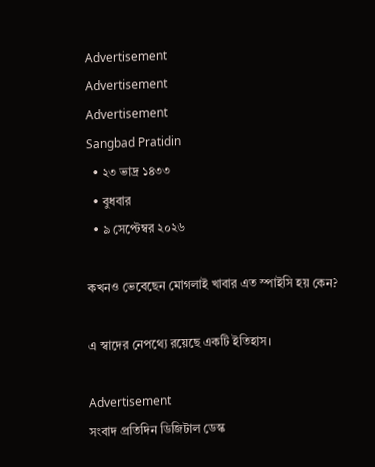Advertisement
Advertisement
Advertisement
Sangbad Pratidin
  • ২৩ ভাদ্র ১৪৩৩
  • বুধবার
  • ৯ সেপ্টেম্বর ২০২৬

কখনও ভেবেছেন মোগলাই খাবার এত স্পাইসি হয় কেন?

এ স্বাদের নেপথ্যে রয়েছে একটি ইতিহাস।

Advertisement
সংবাদ প্রতিদিন ডিজিটাল ডেস্ক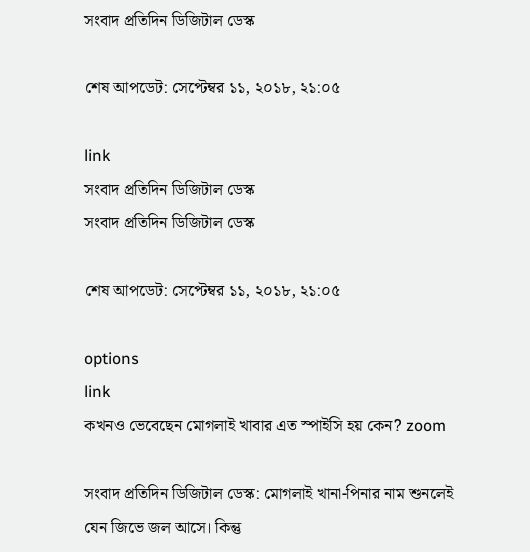সংবাদ প্রতিদিন ডিজিটাল ডেস্ক

শেষ আপডেট: সেপ্টেম্বর ১১, ২০১৮, ২১:০৫

link
সংবাদ প্রতিদিন ডিজিটাল ডেস্ক
সংবাদ প্রতিদিন ডিজিটাল ডেস্ক

শেষ আপডেট: সেপ্টেম্বর ১১, ২০১৮, ২১:০৫

options
link
কখনও ভেবেছেন মোগলাই খাবার এত স্পাইসি হয় কেন? zoom

সংবাদ প্রতিদিন ডিজিটাল ডেস্ক: মোগলাই খানা-পিনার নাম শুনলেই যেন জিভে জল আসে। কিন্তু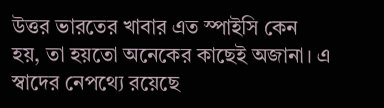উত্তর ভারতের খাবার এত স্পাইসি কেন হয়, তা হয়তো অনেকের কাছেই অজানা। এ স্বাদের নেপথ্যে রয়েছে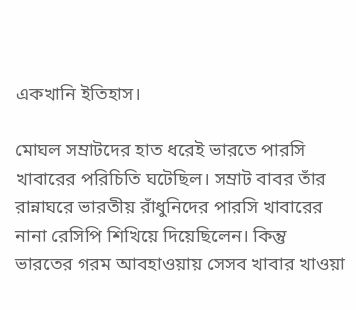একখানি ইতিহাস।

মোঘল সম্রাটদের হাত ধরেই ভারতে পারসি খাবারের পরিচিতি ঘটেছিল। সম্রাট বাবর তাঁর রান্নাঘরে ভারতীয় রাঁধুনিদের পারসি খাবারের নানা রেসিপি শিখিয়ে দিয়েছিলেন। কিন্তু ভারতের গরম আবহাওয়ায় সেসব খাবার খাওয়া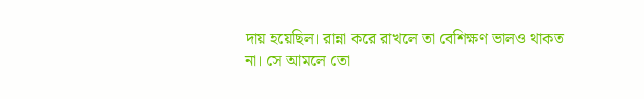দায় হয়েছিল। রান্না করে রাখলে তা বেশিক্ষণ ভালও থাকত না। সে আমলে তো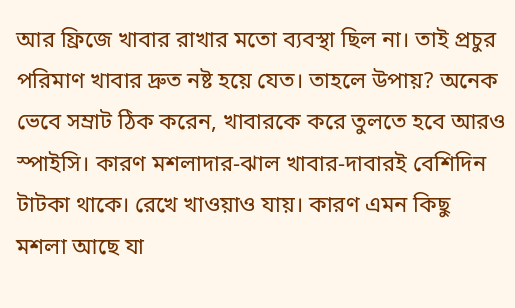আর ফ্রিজে খাবার রাখার মতো ব্যবস্থা ছিল না। তাই প্রচুর পরিমাণ খাবার দ্রুত নষ্ট হয়ে যেত। তাহলে উপায়? অনেক ভেবে সম্রাট ঠিক করেন, খাবারকে করে তুলতে হবে আরও স্পাইসি। কারণ মশলাদার-ঝাল খাবার-দাবারই বেশিদিন টাটকা থাকে। রেখে খাওয়াও যায়। কারণ এমন কিছু মশলা আছে যা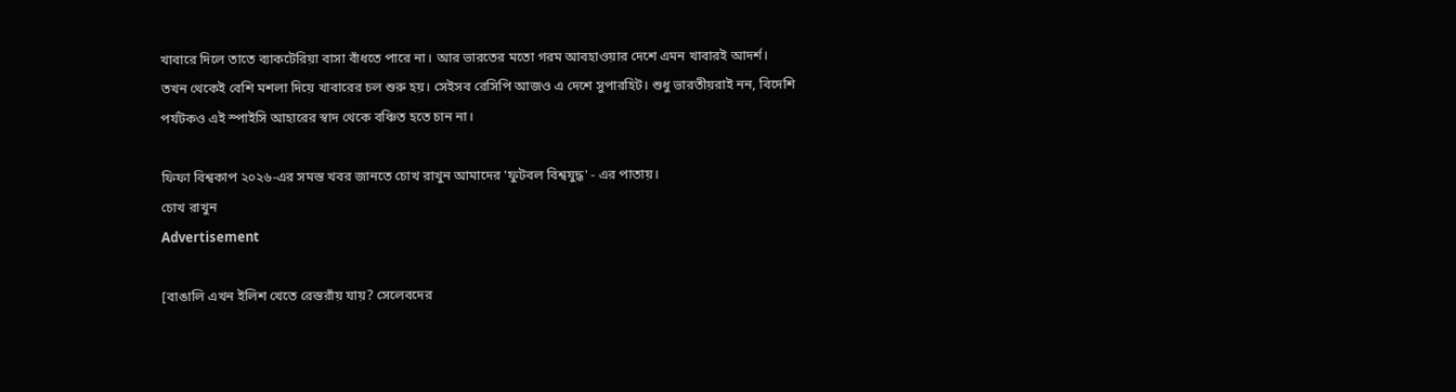খাবারে দিলে তাতে ব্যাকটেরিয়া বাসা বাঁধতে পারে না। আর ভারতের মতো গরম আবহাওয়ার দেশে এমন খাবারই আদর্শ। তখন থেকেই বেশি মশলা দিয়ে খাবারের চল শুরু হয়। সেইসব রেসিপি আজও এ দেশে সুপারহিট। শুধু ভারতীয়রাই নন, বিদেশি পর্যটকও এই স্পাইসি আহারের স্বাদ থেকে বঞ্চিত হতে চান না।

ফিফা বিশ্বকাপ ২০২৬-এর সমস্ত খবর জানতে চোখ রাখুন আমাদের 'ফুটবল বিশ্বযুদ্ধ' - এর পাতায়।
চোখ রাখুন
Advertisement

[বাঙালি এখন ইলিশ খেতে রেস্তরাঁয় যায়? সেলেবদের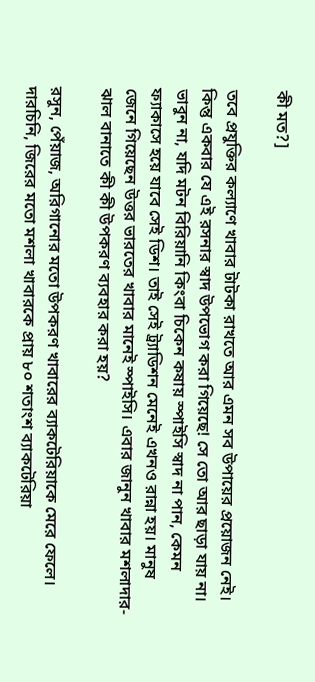কী মত?]

তবে প্রযুক্তির কল্যাণে খাবার টাটকা রাখতে আর এমন সব উপায়ের প্রয়োজন নেই। কিন্তু একবার যে এই রসনার স্বাদ উপভোগ করা গিয়েছে! সে তো আর ছাড়া যায় না। ভাবুন না, যদি মটন বিরিয়ানি কিংবা চিকেন কষায় স্পাইসি স্বাদ না পান, কেমন ফ্যাকাসে হয়ে যাবে সেই ডিশ। তাই সেই ট্র্যাডিশন মেনেই এখনও রান্না হয়। মানুষ জেনে গিয়েছেন উত্তর ভারতের খাবার মানেই স্পাইসি। এবার জানুন খাবার মশলাদার-ঝাল বানাতে কী কী উপকরণ ব্যবহার করা হয়?

রসুন, পেঁয়াজ, অরিগানোর মতো উপকরণ খাবারের ব্যাকটেরিয়াকে মেরে ফেলে। দারচিনি, জিরের মতো মশলা খাবারকে প্রায় ৮০ শতাংশ ব্যাকটেরিয়া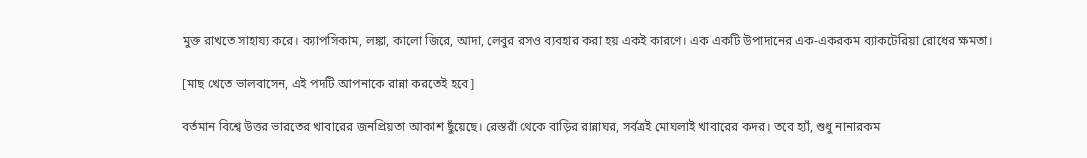মুক্ত রাখতে সাহায্য করে। ক্যাপসিকাম, লঙ্কা, কালো জিরে, আদা, লেবুর রসও ব্যবহার করা হয় একই কারণে। এক একটি উপাদানের এক-একরকম ব্যাকটেরিয়া রোধের ক্ষমতা।

[মাছ খেতে ভালবাসেন, এই পদটি আপনাকে রান্না করতেই হবে]

বর্তমান বিশ্বে উত্তর ভারতের খাবারের জনপ্রিয়তা আকাশ ছুঁয়েছে। রেস্তরাঁ থেকে বাড়ির রান্নাঘর, সর্বত্রই মোঘলাই খাবারের কদর। তবে হ্যাঁ, শুধু নানারকম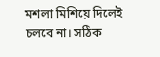মশলা মিশিয়ে দিলেই চলবে না। সঠিক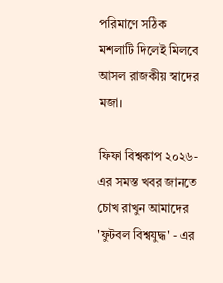পরিমাণে সঠিক মশলাটি দিলেই মিলবে আসল রাজকীয় স্বাদের মজা।

ফিফা বিশ্বকাপ ২০২৬-এর সমস্ত খবর জানতে চোখ রাখুন আমাদের 'ফুটবল বিশ্বযুদ্ধ' - এর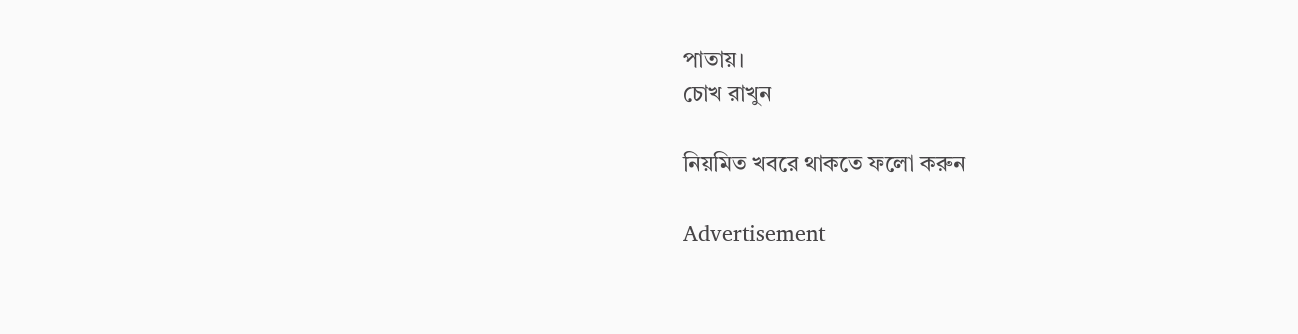পাতায়।
চোখ রাখুন

নিয়মিত খবরে থাকতে ফলো করুন

Advertisement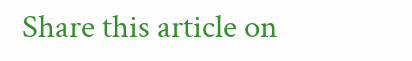Share this article on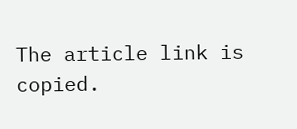The article link is copied.